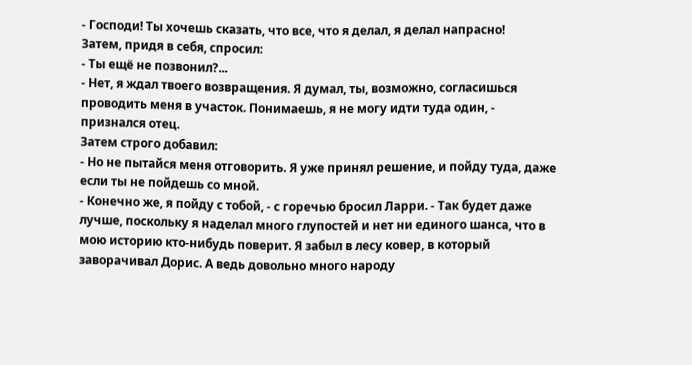- Господи! Ты хочешь сказать, что все, что я делал, я делал напрасно!
Затем, придя в себя, спросил:
- Ты ещё не позвонил?...
- Нет, я ждал твоего возвращения. Я думал, ты, возможно, согласишься проводить меня в участок. Понимаешь, я не могу идти туда один, - признался отец.
Затем строго добавил:
- Но не пытайся меня отговорить. Я уже принял решение, и пойду туда, даже если ты не пойдешь со мной.
- Конечно же, я пойду с тобой, - с горечью бросил Ларри. - Так будет даже лучше, поскольку я наделал много глупостей и нет ни единого шанса, что в мою историю кто-нибудь поверит. Я забыл в лесу ковер, в который заворачивал Дорис. А ведь довольно много народу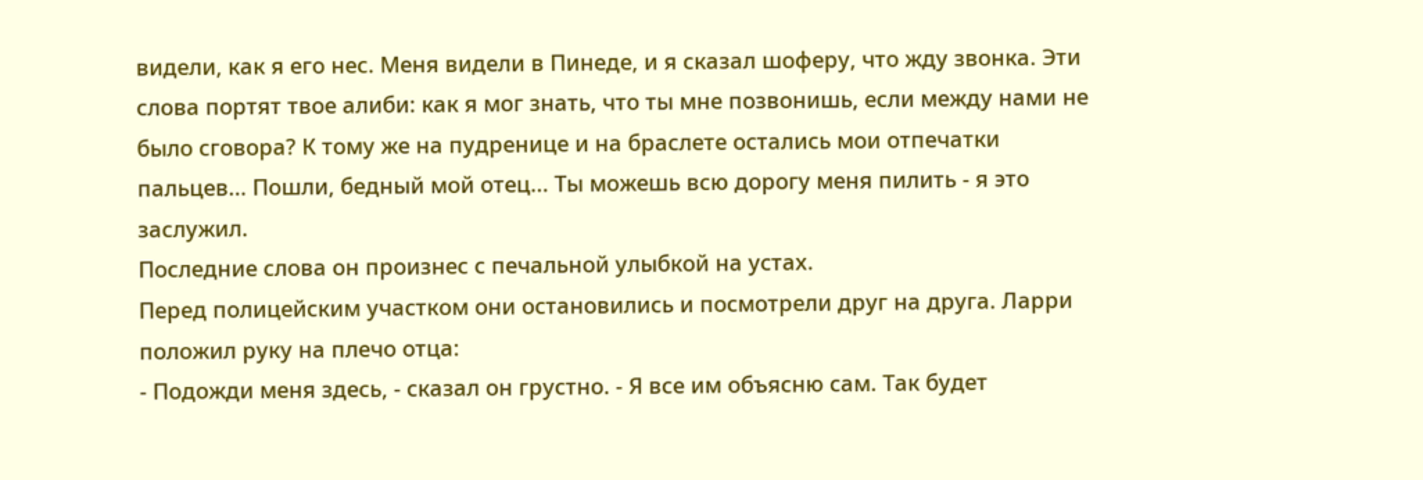видели, как я его нес. Меня видели в Пинеде, и я сказал шоферу, что жду звонка. Эти слова портят твое алиби: как я мог знать, что ты мне позвонишь, если между нами не было сговора? К тому же на пудренице и на браслете остались мои отпечатки пальцев... Пошли, бедный мой отец... Ты можешь всю дорогу меня пилить - я это заслужил.
Последние слова он произнес с печальной улыбкой на устах.
Перед полицейским участком они остановились и посмотрели друг на друга. Ларри положил руку на плечо отца:
- Подожди меня здесь, - сказал он грустно. - Я все им объясню сам. Так будет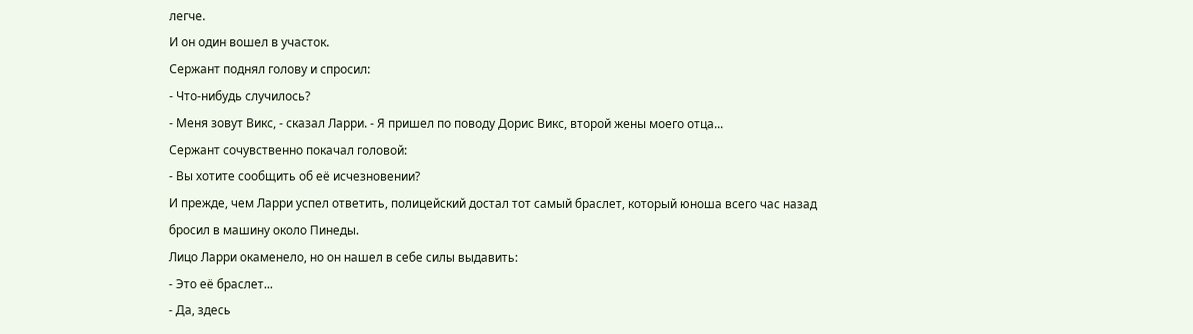легче.
И он один вошел в участок.
Сержант поднял голову и спросил:
- Что-нибудь случилось?
- Меня зовут Викс, - сказал Ларри. - Я пришел по поводу Дорис Викс, второй жены моего отца...
Сержант сочувственно покачал головой:
- Вы хотите сообщить об её исчезновении?
И прежде, чем Ларри успел ответить, полицейский достал тот самый браслет, который юноша всего час назад бросил в машину около Пинеды.
Лицо Ларри окаменело, но он нашел в себе силы выдавить:
- Это её браслет...
- Да, здесь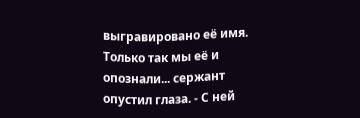выгравировано её имя. Только так мы её и опознали... сержант опустил глаза. - С ней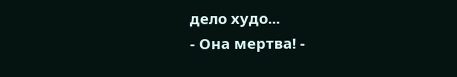дело худо...
- Она мертва! -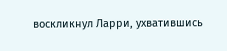воскликнул Ларри, ухватившись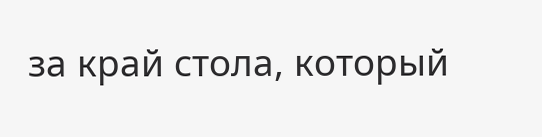за край стола, который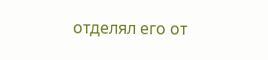отделял его от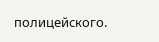полицейского.